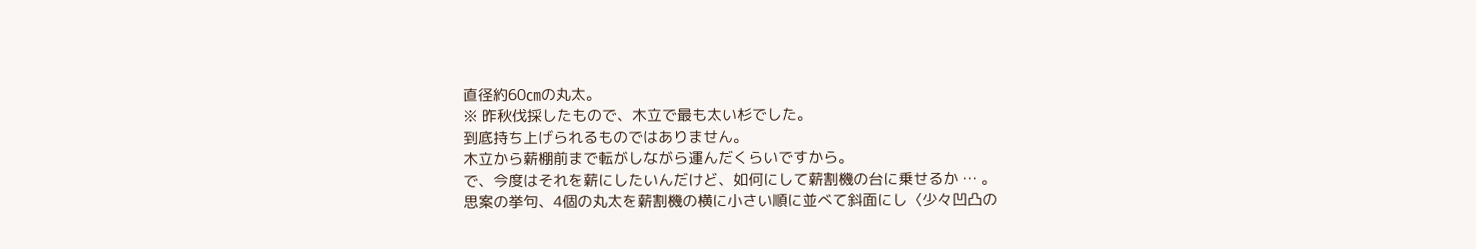直径約60㎝の丸太。
※ 昨秋伐採したもので、木立で最も太い杉でした。
到底持ち上げられるものではありません。
木立から薪棚前まで転がしながら運んだくらいですから。
で、今度はそれを薪にしたいんだけど、如何にして薪割機の台に乗せるか … 。
思案の挙句、4個の丸太を薪割機の横に小さい順に並べて斜面にし〈少々凹凸の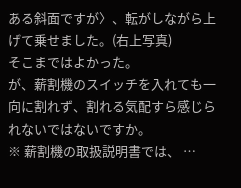ある斜面ですが〉、転がしながら上げて乗せました。(右上写真)
そこまではよかった。
が、薪割機のスイッチを入れても一向に割れず、割れる気配すら感じられないではないですか。
※ 薪割機の取扱説明書では、 …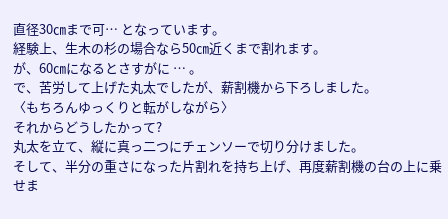直径30㎝まで可… となっています。
経験上、生木の杉の場合なら50㎝近くまで割れます。
が、60㎝になるとさすがに … 。
で、苦労して上げた丸太でしたが、薪割機から下ろしました。
〈もちろんゆっくりと転がしながら〉
それからどうしたかって?
丸太を立て、縦に真っ二つにチェンソーで切り分けました。
そして、半分の重さになった片割れを持ち上げ、再度薪割機の台の上に乗せま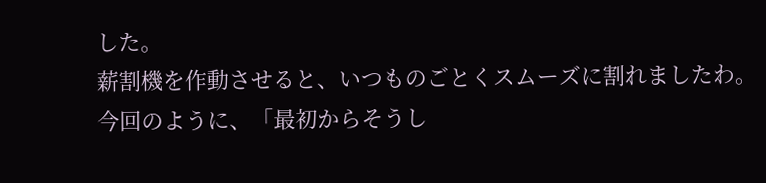した。
薪割機を作動させると、いつものごとくスムーズに割れましたわ。
今回のように、「最初からそうし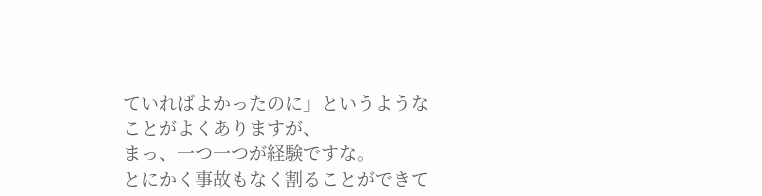ていればよかったのに」というようなことがよくありますが、
まっ、一つ一つが経験ですな。
とにかく事故もなく割ることができて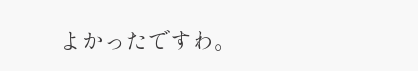よかったですわ。